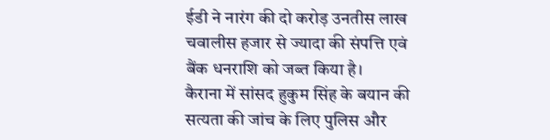ईडी ने नारंग की दो करोड़ उनतीस लाख चवालीस हजार से ज्यादा की संपत्ति एवं बैंक धनराशि को जब्त किया है।
कैराना में सांसद हुकुम सिंह के बयान की सत्यता की जांच के लिए पुलिस और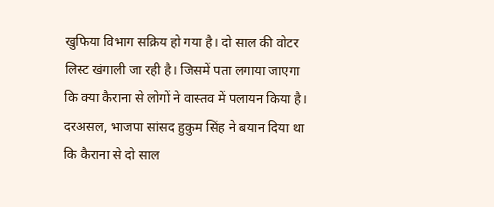खुफिया विभाग सक्रिय हो गया है। दो साल की वोटर लिस्ट खंगाली जा रही है। जिसमें पता लगाया जाएगा कि क्या कैराना से लोगों ने वास्तव में पलायन किया है।
दरअसल, भाजपा सांसद हुकुम सिंह ने बयान दिया था कि कैराना से दो साल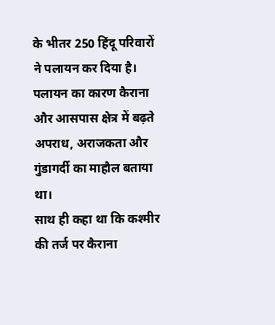के भीतर 250 हिंदू परिवारों ने पलायन कर दिया है। पलायन का कारण कैराना और आसपास क्षेत्र में बढ़ते अपराध, अराजकता और गुंडागर्दी का माहौल बताया था।
साथ ही कहा था कि कश्मीर की तर्ज पर कैराना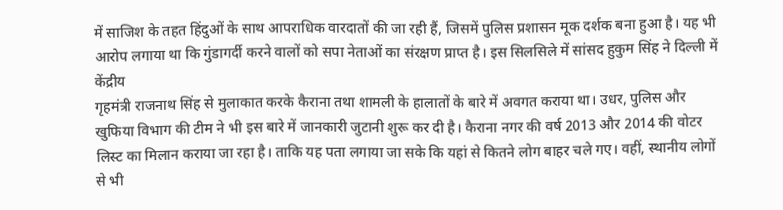में साजिश के तहत हिंदुओं के साथ आपराधिक वारदातों की जा रही हैं, जिसमें पुलिस प्रशासन मूक दर्शक बना हुआ है। यह भी आरोप लगाया था कि गुंडागर्दी करने वालों को सपा नेताओं का संरक्षण प्राप्त है। इस सिलसिले में सांसद हुकुम सिंह ने दिल्ली में केंद्रीय
गृहमंत्री राजनाथ सिंह से मुलाकात करके कैराना तथा शामली के हालातों के बारे में अवगत कराया था। उधर, पुलिस और खुफिया विभाग की टीम ने भी इस बारे में जानकारी जुटानी शुरू कर दी है। कैराना नगर की वर्ष 2013 और 2014 की वोटर लिस्ट का मिलान कराया जा रहा है। ताकि यह पता लगाया जा सके कि यहां से कितने लोग बाहर चले गए। वहीं, स्थानीय लोगों से भी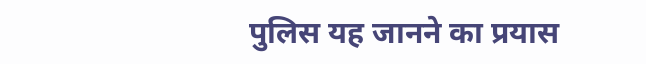पुलिस यह जानने का प्रयास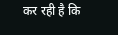कर रही है कि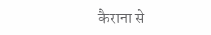कैराना से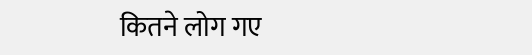कितने लोग गए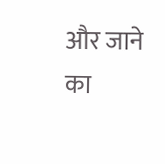और जाने का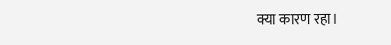क्या कारण रहा।